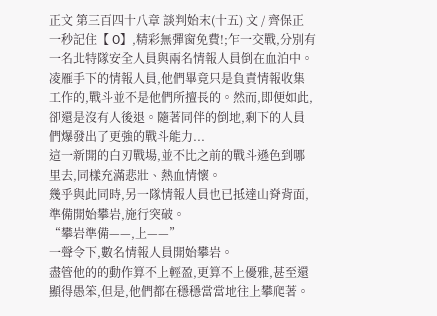正文 第三百四十八章 談判始末(十五) 文 / 齊保正
一秒記住【 O】,精彩無彈窗免費!;乍一交戰,分別有一名北特隊安全人員與兩名情報人員倒在血泊中。凌雁手下的情報人員,他們畢竟只是負責情報收集工作的,戰斗並不是他們所擅長的。然而,即便如此,卻還是沒有人後退。隨著同伴的倒地,剩下的人員們爆發出了更強的戰斗能力...
這一新開的白刃戰場,並不比之前的戰斗遜色到哪里去,同樣充滿悲壯、熱血情懷。
幾乎與此同時,另一隊情報人員也已抵達山脊背面,準備開始攀岩,施行突破。
“攀岩準備——,上——”
一聲令下,數名情報人員開始攀岩。
盡管他的的動作算不上輕盈,更算不上優雅,甚至還顯得愚笨,但是,他們都在穩穩當當地往上攀爬著。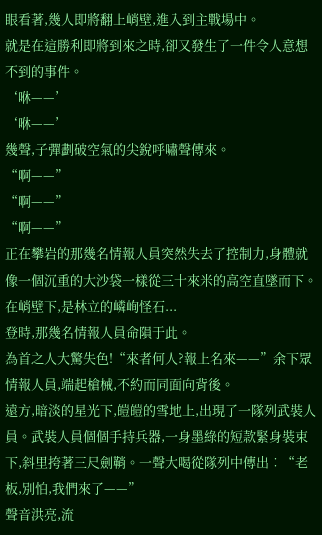眼看著,幾人即將翻上峭壁,進入到主戰場中。
就是在這勝利即將到來之時,卻又發生了一件令人意想不到的事件。
‘咻——’
‘咻——’
幾聲,子彈劃破空氣的尖銳呼嘯聲傳來。
“啊——”
“啊——”
“啊——”
正在攀岩的那幾名情報人員突然失去了控制力,身體就像一個沉重的大沙袋一樣從三十來米的高空直墜而下。在峭壁下,是林立的嶙峋怪石...
登時,那幾名情報人員命隕于此。
為首之人大驚失色!“來者何人?報上名來——”余下眾情報人員,端起槍械,不約而同面向背後。
遠方,暗淡的星光下,皚皚的雪地上,出現了一隊列武裝人員。武裝人員個個手持兵器,一身墨綠的短款緊身裝束下,斜里挎著三尺劍鞘。一聲大喝從隊列中傳出︰“老板,別怕,我們來了——”
聲音洪亮,流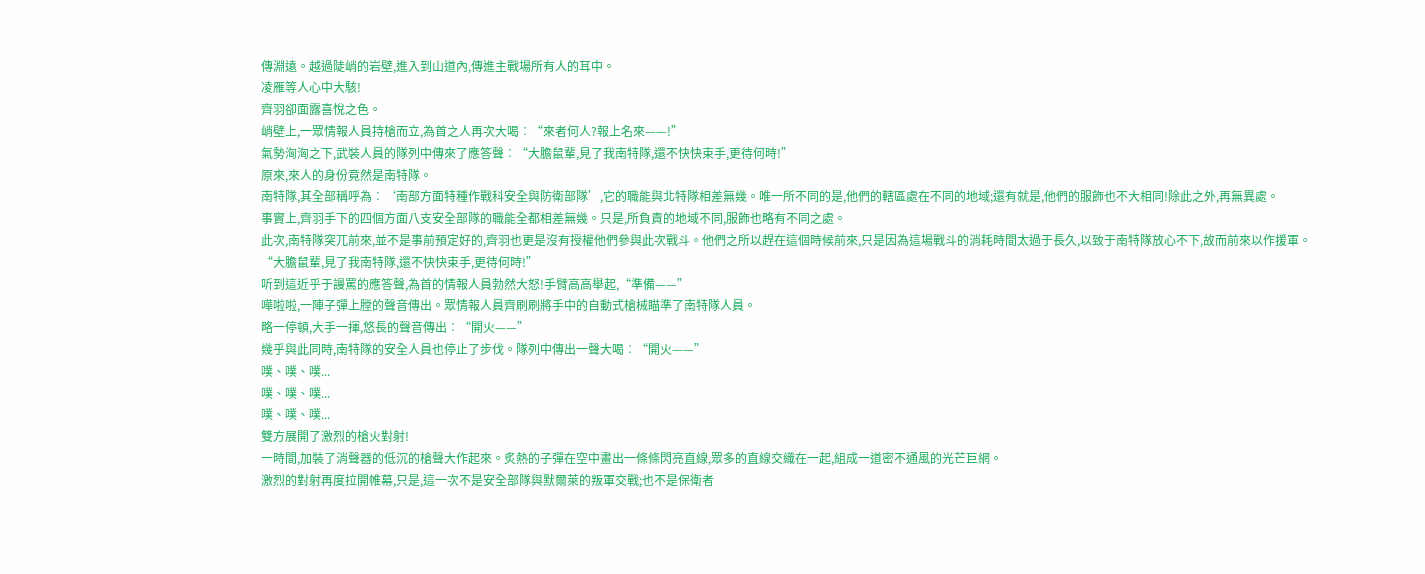傳淵遠。越過陡峭的岩壁,進入到山道內,傳進主戰場所有人的耳中。
凌雁等人心中大駭!
齊羽卻面露喜悅之色。
峭壁上,一眾情報人員持槍而立,為首之人再次大喝︰“來者何人?報上名來——!”
氣勢洶洶之下,武裝人員的隊列中傳來了應答聲︰“大膽鼠輩,見了我南特隊,還不快快束手,更待何時!”
原來,來人的身份竟然是南特隊。
南特隊,其全部稱呼為︰‘南部方面特種作戰科安全與防衛部隊’,它的職能與北特隊相差無幾。唯一所不同的是,他們的轄區處在不同的地域;還有就是,他們的服飾也不大相同!除此之外,再無異處。
事實上,齊羽手下的四個方面八支安全部隊的職能全都相差無幾。只是,所負責的地域不同,服飾也略有不同之處。
此次,南特隊突兀前來,並不是事前預定好的,齊羽也更是沒有授權他們參與此次戰斗。他們之所以趕在這個時候前來,只是因為這場戰斗的消耗時間太過于長久,以致于南特隊放心不下,故而前來以作援軍。
“大膽鼠輩,見了我南特隊,還不快快束手,更待何時!”
听到這近乎于謾罵的應答聲,為首的情報人員勃然大怒!手臂高高舉起,“準備——”
嘩啦啦,一陣子彈上膛的聲音傳出。眾情報人員齊刷刷將手中的自動式槍械瞄準了南特隊人員。
略一停頓,大手一揮,悠長的聲音傳出︰“開火——”
幾乎與此同時,南特隊的安全人員也停止了步伐。隊列中傳出一聲大喝︰“開火——”
噗、噗、噗...
噗、噗、噗...
噗、噗、噗...
雙方展開了激烈的槍火對射!
一時間,加裝了消聲器的低沉的槍聲大作起來。炙熱的子彈在空中畫出一條條閃亮直線,眾多的直線交織在一起,組成一道密不通風的光芒巨網。
激烈的對射再度拉開帷幕,只是,這一次不是安全部隊與默爾萊的叛軍交戰;也不是保衛者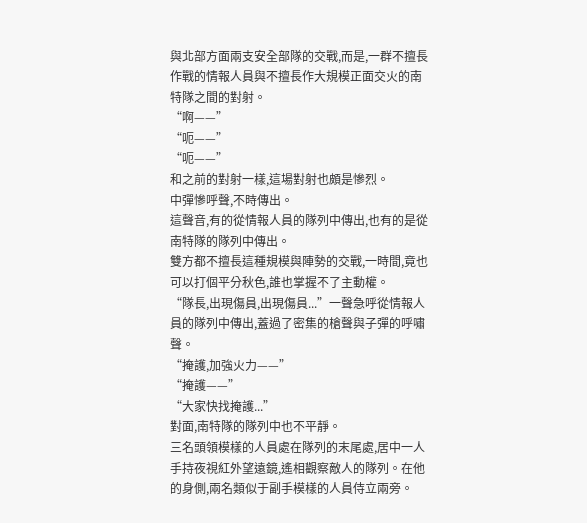與北部方面兩支安全部隊的交戰,而是,一群不擅長作戰的情報人員與不擅長作大規模正面交火的南特隊之間的對射。
“啊——”
“呃——”
“呃——”
和之前的對射一樣,這場對射也頗是慘烈。
中彈慘呼聲,不時傳出。
這聲音,有的從情報人員的隊列中傳出,也有的是從南特隊的隊列中傳出。
雙方都不擅長這種規模與陣勢的交戰,一時間,竟也可以打個平分秋色,誰也掌握不了主動權。
“隊長,出現傷員,出現傷員...”一聲急呼從情報人員的隊列中傳出,蓋過了密集的槍聲與子彈的呼嘯聲。
“掩護,加強火力——”
“掩護——”
“大家快找掩護...”
對面,南特隊的隊列中也不平靜。
三名頭領模樣的人員處在隊列的末尾處,居中一人手持夜視紅外望遠鏡,遙相觀察敵人的隊列。在他的身側,兩名類似于副手模樣的人員侍立兩旁。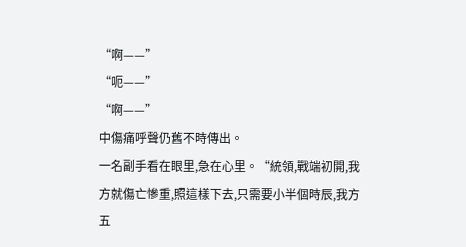“啊——”
“呃——”
“啊——”
中傷痛呼聲仍舊不時傳出。
一名副手看在眼里,急在心里。“統領,戰端初開,我方就傷亡慘重,照這樣下去,只需要小半個時辰,我方五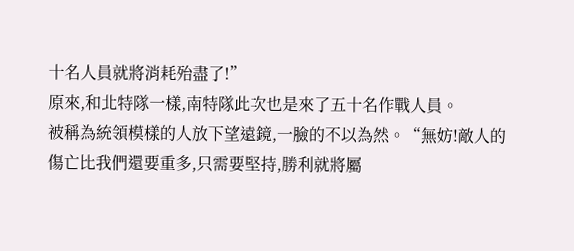十名人員就將消耗殆盡了!”
原來,和北特隊一樣,南特隊此次也是來了五十名作戰人員。
被稱為統領模樣的人放下望遠鏡,一臉的不以為然。“無妨!敵人的傷亡比我們還要重多,只需要堅持,勝利就將屬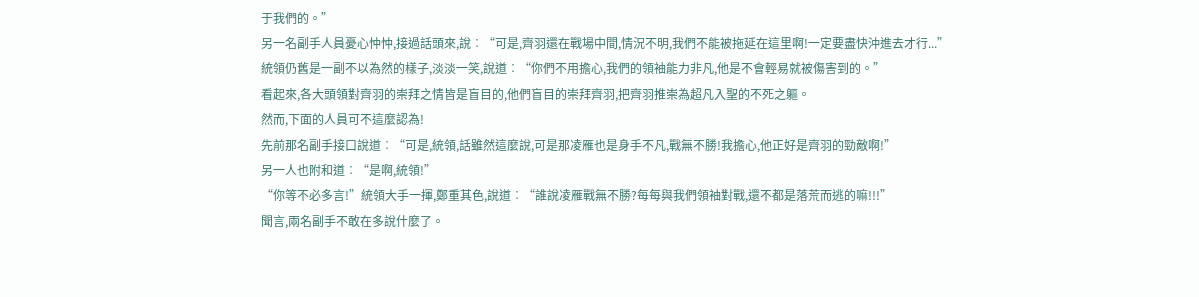于我們的。”
另一名副手人員憂心忡忡,接過話頭來,說︰“可是,齊羽還在戰場中間,情況不明,我們不能被拖延在這里啊!一定要盡快沖進去才行...”
統領仍舊是一副不以為然的樣子,淡淡一笑,說道︰“你們不用擔心,我們的領袖能力非凡,他是不會輕易就被傷害到的。”
看起來,各大頭領對齊羽的崇拜之情皆是盲目的,他們盲目的崇拜齊羽,把齊羽推崇為超凡入聖的不死之軀。
然而,下面的人員可不這麼認為!
先前那名副手接口說道︰“可是,統領,話雖然這麼說,可是那凌雁也是身手不凡,戰無不勝!我擔心,他正好是齊羽的勁敵啊!”
另一人也附和道︰“是啊,統領!”
“你等不必多言!”統領大手一揮,鄭重其色,說道︰“誰說凌雁戰無不勝?每每與我們領袖對戰,還不都是落荒而逃的嘛!!!”
聞言,兩名副手不敢在多說什麼了。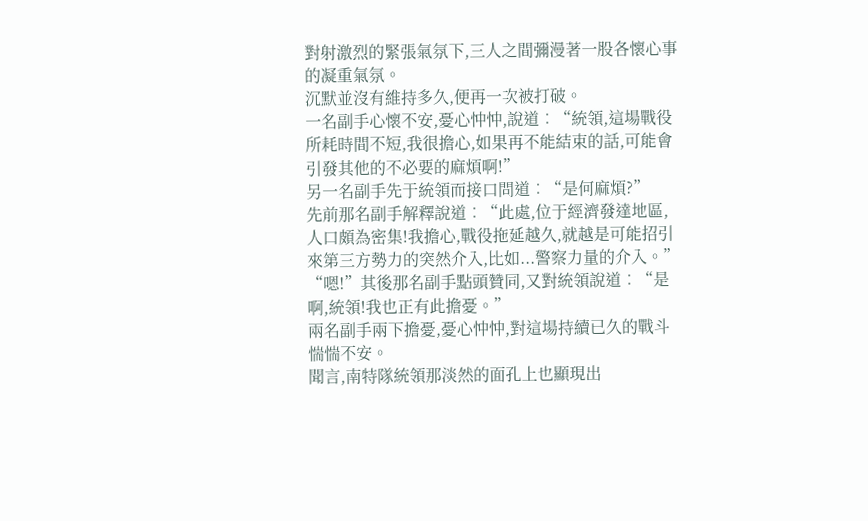對射激烈的緊張氣氛下,三人之間彌漫著一股各懷心事的凝重氣氛。
沉默並沒有維持多久,便再一次被打破。
一名副手心懷不安,憂心忡忡,說道︰“統領,這場戰役所耗時間不短,我很擔心,如果再不能結束的話,可能會引發其他的不必要的麻煩啊!”
另一名副手先于統領而接口問道︰“是何麻煩?”
先前那名副手解釋說道︰“此處,位于經濟發達地區,人口頗為密集!我擔心,戰役拖延越久,就越是可能招引來第三方勢力的突然介入,比如...警察力量的介入。”
“嗯!”其後那名副手點頭贊同,又對統領說道︰“是啊,統領!我也正有此擔憂。”
兩名副手兩下擔憂,憂心忡忡,對這場持續已久的戰斗惴惴不安。
聞言,南特隊統領那淡然的面孔上也顯現出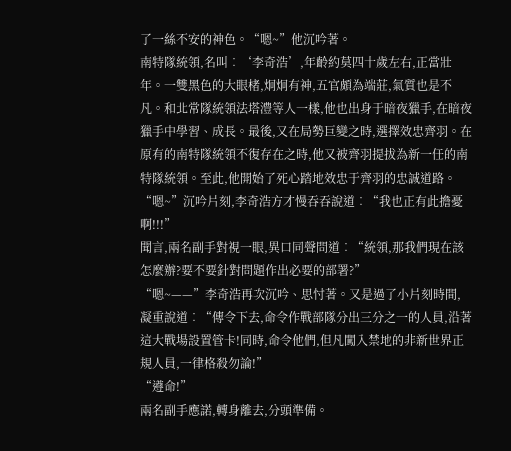了一絲不安的神色。“嗯~”他沉吟著。
南特隊統領,名叫︰‘李奇浩’,年齡約莫四十歲左右,正當壯年。一雙黑色的大眼楮,炯炯有神,五官頗為端莊,氣質也是不凡。和北常隊統領法塔澧等人一樣,他也出身于暗夜獵手,在暗夜獵手中學習、成長。最後,又在局勢巨變之時,選擇效忠齊羽。在原有的南特隊統領不復存在之時,他又被齊羽提拔為新一任的南特隊統領。至此,他開始了死心踏地效忠于齊羽的忠誠道路。
“嗯~”沉吟片刻,李奇浩方才慢吞吞說道︰“我也正有此擔憂啊!!!”
聞言,兩名副手對視一眼,異口同聲問道︰“統領,那我們現在該怎麼辦?要不要針對問題作出必要的部署?”
“嗯~——”李奇浩再次沉吟、思忖著。又是過了小片刻時間,凝重說道︰“傳令下去,命令作戰部隊分出三分之一的人員,沿著這大戰場設置管卡!同時,命令他們,但凡闖入禁地的非新世界正規人員,一律格殺勿論!”
“遵命!”
兩名副手應諾,轉身離去,分頭準備。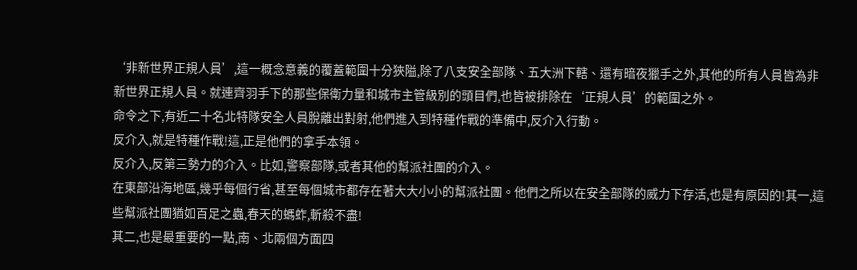‘非新世界正規人員’,這一概念意義的覆蓋範圍十分狹隘,除了八支安全部隊、五大洲下轄、還有暗夜獵手之外,其他的所有人員皆為非新世界正規人員。就連齊羽手下的那些保衛力量和城市主管級別的頭目們,也皆被排除在‘正規人員’的範圍之外。
命令之下,有近二十名北特隊安全人員脫離出對射,他們進入到特種作戰的準備中,反介入行動。
反介入,就是特種作戰!這,正是他們的拿手本領。
反介入,反第三勢力的介入。比如,警察部隊,或者其他的幫派社團的介入。
在東部沿海地區,幾乎每個行省,甚至每個城市都存在著大大小小的幫派社團。他們之所以在安全部隊的威力下存活,也是有原因的!其一,這些幫派社團猶如百足之蟲,春天的螞蚱,斬殺不盡!
其二,也是最重要的一點,南、北兩個方面四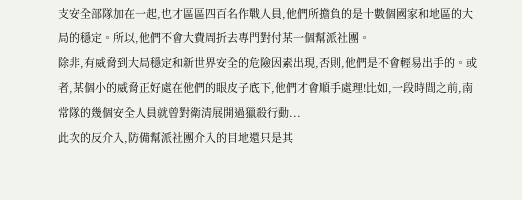支安全部隊加在一起,也才區區四百名作戰人員,他們所擔負的是十數個國家和地區的大局的穩定。所以,他們不會大費周折去專門對付某一個幫派社團。
除非,有威脅到大局穩定和新世界安全的危險因素出現,否則,他們是不會輕易出手的。或者,某個小的威脅正好處在他們的眼皮子底下,他們才會順手處理!比如,一段時間之前,南常隊的幾個安全人員就曾對衛清展開過獵殺行動...
此次的反介入,防備幫派社團介入的目地還只是其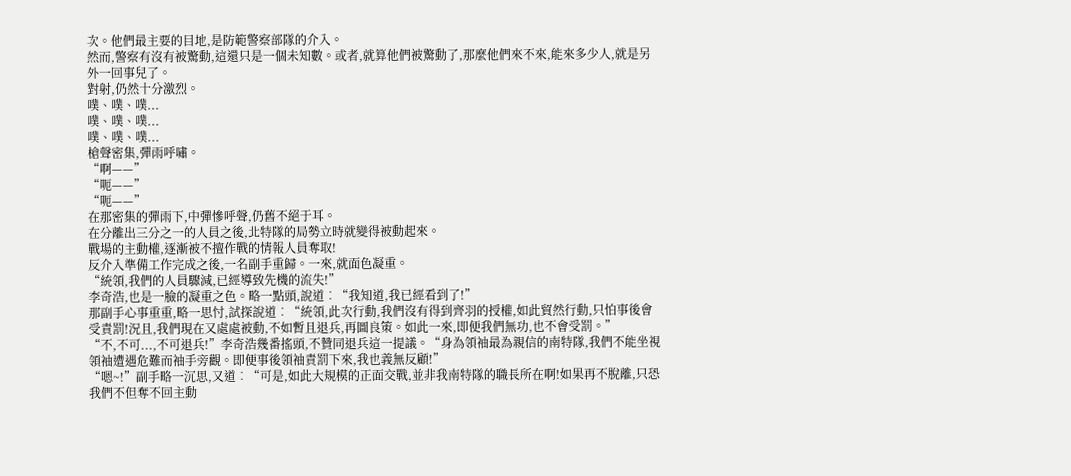次。他們最主要的目地,是防範警察部隊的介入。
然而,警察有沒有被驚動,這還只是一個未知數。或者,就算他們被驚動了,那麼他們來不來,能來多少人,就是另外一回事兒了。
對射,仍然十分激烈。
噗、噗、噗...
噗、噗、噗...
噗、噗、噗...
槍聲密集,彈雨呼嘯。
“啊——”
“呃——”
“呃——”
在那密集的彈雨下,中彈慘呼聲,仍舊不絕于耳。
在分離出三分之一的人員之後,北特隊的局勢立時就變得被動起來。
戰場的主動權,逐漸被不擅作戰的情報人員奪取!
反介入準備工作完成之後,一名副手重歸。一來,就面色凝重。
“統領,我們的人員驟減,已經導致先機的流失!”
李奇浩,也是一臉的凝重之色。略一點頭,說道︰“我知道,我已經看到了!”
那副手心事重重,略一思忖,試探說道︰“統領,此次行動,我們沒有得到齊羽的授權,如此貿然行動,只怕事後會受責罰!況且,我們現在又處處被動,不如暫且退兵,再圖良策。如此一來,即便我們無功,也不會受罰。”
“不,不可...,不可退兵!”李奇浩幾番搖頭,不贊同退兵這一提議。“身為領袖最為親信的南特隊,我們不能坐視領袖遭遇危難而袖手旁觀。即便事後領袖責罰下來,我也義無反顧!”
“嗯~!”副手略一沉思,又道︰“可是,如此大規模的正面交戰,並非我南特隊的職長所在啊!如果再不脫離,只恐我們不但奪不回主動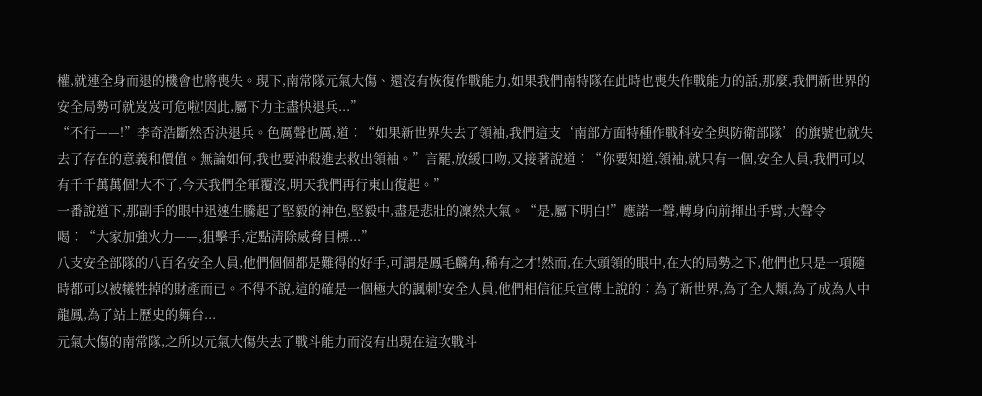權,就連全身而退的機會也將喪失。現下,南常隊元氣大傷、還沒有恢復作戰能力,如果我們南特隊在此時也喪失作戰能力的話,那麼,我們新世界的安全局勢可就岌岌可危啦!因此,屬下力主盡快退兵...”
“不行——!”李奇浩斷然否決退兵。色厲聲也厲,道︰“如果新世界失去了領袖,我們這支‘南部方面特種作戰科安全與防衛部隊’的旗號也就失去了存在的意義和價值。無論如何,我也要沖殺進去救出領袖。”言罷,放緩口吻,又接著說道︰“你要知道,領袖,就只有一個,安全人員,我們可以有千千萬萬個!大不了,今天我們全軍覆沒,明天我們再行東山復起。”
一番說道下,那副手的眼中迅速生騰起了堅毅的神色,堅毅中,盡是悲壯的凜然大氣。“是,屬下明白!”應諾一聲,轉身向前揮出手臂,大聲令喝︰“大家加強火力——,狙擊手,定點清除威脅目標...”
八支安全部隊的八百名安全人員,他們個個都是難得的好手,可謂是鳳毛麟角,稀有之才!然而,在大頭領的眼中,在大的局勢之下,他們也只是一項隨時都可以被犧牲掉的財產而已。不得不說,這的確是一個極大的諷刺!安全人員,他們相信征兵宣傳上說的︰為了新世界,為了全人類,為了成為人中龍鳳,為了站上歷史的舞台...
元氣大傷的南常隊,之所以元氣大傷失去了戰斗能力而沒有出現在這次戰斗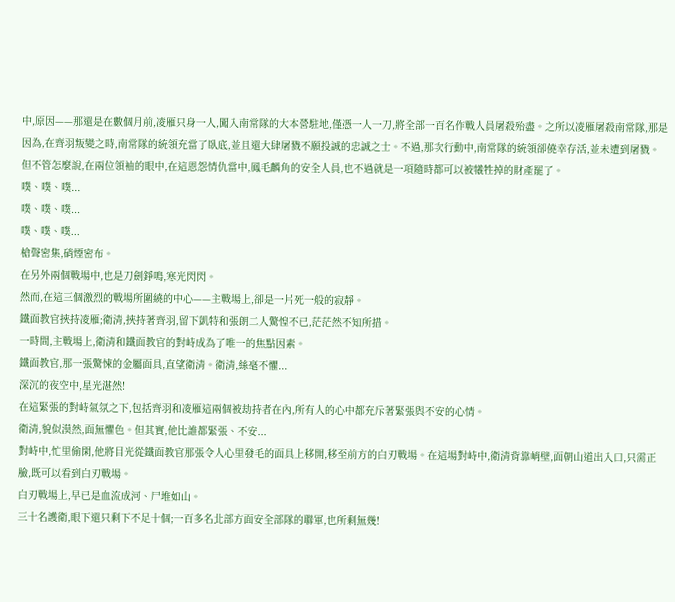中,原因——那還是在數個月前,凌雁只身一人,闖入南常隊的大本營駐地,僅憑一人一刀,將全部一百名作戰人員屠殺殆盡。之所以凌雁屠殺南常隊,那是因為,在齊羽叛變之時,南常隊的統領充當了臥底,並且還大肆屠戮不願投誠的忠誠之士。不過,那次行動中,南常隊的統領卻僥幸存活,並未遭到屠戮。
但不管怎麼說,在兩位領袖的眼中,在這恩怨情仇當中,鳳毛麟角的安全人員,也不過就是一項隨時都可以被犧牲掉的財產罷了。
噗、噗、噗...
噗、噗、噗...
噗、噗、噗...
槍聲密集,硝煙密布。
在另外兩個戰場中,也是刀劍錚鳴,寒光閃閃。
然而,在這三個激烈的戰場所圍繞的中心——主戰場上,卻是一片死一般的寂靜。
鐵面教官挾持凌雁;衛清,挾持著齊羽,留下凱特和張朗二人驚惶不已,茫茫然不知所措。
一時間,主戰場上,衛清和鐵面教官的對峙成為了唯一的焦點因素。
鐵面教官,那一張驚悚的金屬面具,直望衛清。衛清,絲毫不懼...
深沉的夜空中,星光湛然!
在這緊張的對峙氣氛之下,包括齊羽和凌雁這兩個被劫持者在內,所有人的心中都充斥著緊張與不安的心情。
衛清,貌似漠然,面無懼色。但其實,他比誰都緊張、不安...
對峙中,忙里偷閑,他將目光從鐵面教官那張令人心里發毛的面具上移開,移至前方的白刃戰場。在這場對峙中,衛清背靠峭壁,面朝山道出入口,只需正臉,既可以看到白刃戰場。
白刃戰場上,早已是血流成河、尸堆如山。
三十名護衛,眼下還只剩下不足十個;一百多名北部方面安全部隊的聯軍,也所剩無幾!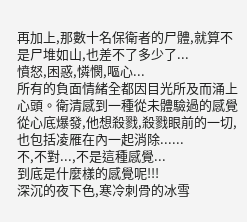再加上,那數十名保衛者的尸體,就算不是尸堆如山,也差不了多少了...
憤怒,困惑,憐憫,嘔心...
所有的負面情緒全都因目光所及而涌上心頭。衛清感到一種從未體驗過的感覺從心底爆發,他想殺戮,殺戮眼前的一切,也包括凌雁在內一起消除......
不,不對...,不是這種感覺...
到底是什麼樣的感覺呢!!!
深沉的夜下色,寒冷刺骨的冰雪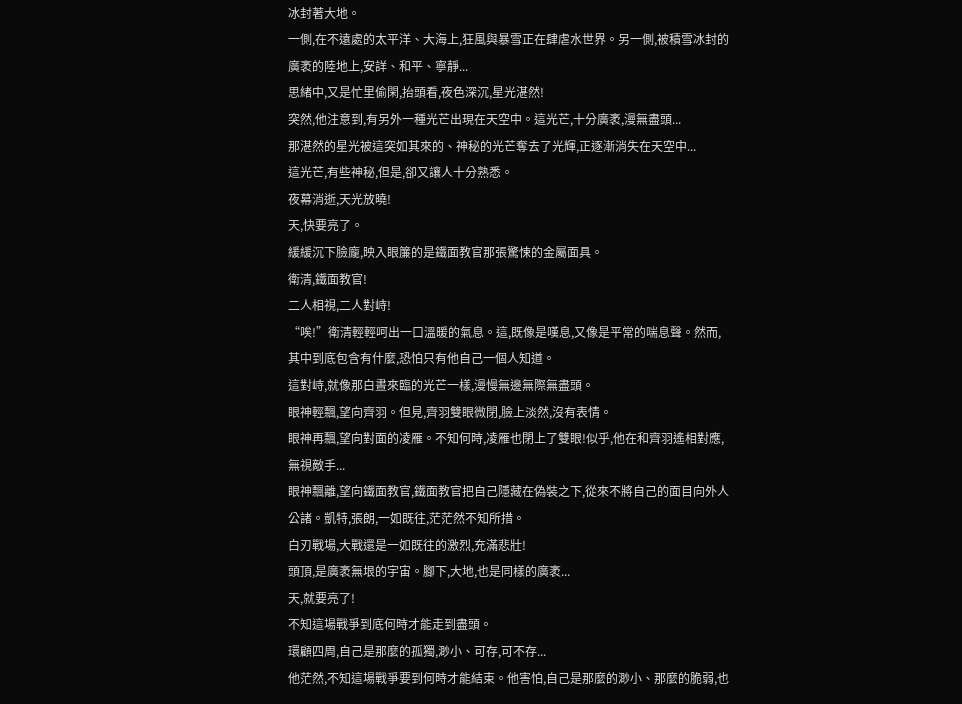冰封著大地。
一側,在不遠處的太平洋、大海上,狂風與暴雪正在肆虐水世界。另一側,被積雪冰封的廣袤的陸地上,安詳、和平、寧靜...
思緒中,又是忙里偷閑,抬頭看,夜色深沉,星光湛然!
突然,他注意到,有另外一種光芒出現在天空中。這光芒,十分廣袤,漫無盡頭...
那湛然的星光被這突如其來的、神秘的光芒奪去了光輝,正逐漸消失在天空中...
這光芒,有些神秘,但是,卻又讓人十分熟悉。
夜幕消逝,天光放曉!
天,快要亮了。
緩緩沉下臉龐,映入眼簾的是鐵面教官那張驚悚的金屬面具。
衛清,鐵面教官!
二人相視,二人對峙!
“唉!”衛清輕輕呵出一口溫暖的氣息。這,既像是嘆息,又像是平常的喘息聲。然而,其中到底包含有什麼,恐怕只有他自己一個人知道。
這對峙,就像那白晝來臨的光芒一樣,漫慢無邊無際無盡頭。
眼神輕飄,望向齊羽。但見,齊羽雙眼微閉,臉上淡然,沒有表情。
眼神再飄,望向對面的凌雁。不知何時,凌雁也閉上了雙眼!似乎,他在和齊羽遙相對應,無視敵手...
眼神飄離,望向鐵面教官,鐵面教官把自己隱藏在偽裝之下,從來不將自己的面目向外人公諸。凱特,張朗,一如既往,茫茫然不知所措。
白刃戰場,大戰還是一如既往的激烈,充滿悲壯!
頭頂,是廣袤無垠的宇宙。腳下,大地,也是同樣的廣袤...
天,就要亮了!
不知這場戰爭到底何時才能走到盡頭。
環顧四周,自己是那麼的孤獨,渺小、可存,可不存...
他茫然,不知這場戰爭要到何時才能結束。他害怕,自己是那麼的渺小、那麼的脆弱,也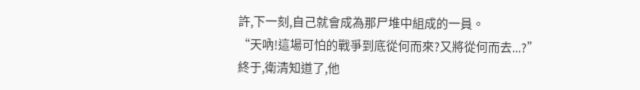許,下一刻,自己就會成為那尸堆中組成的一員。
“天吶!這場可怕的戰爭到底從何而來?又將從何而去...?”
終于,衛清知道了,他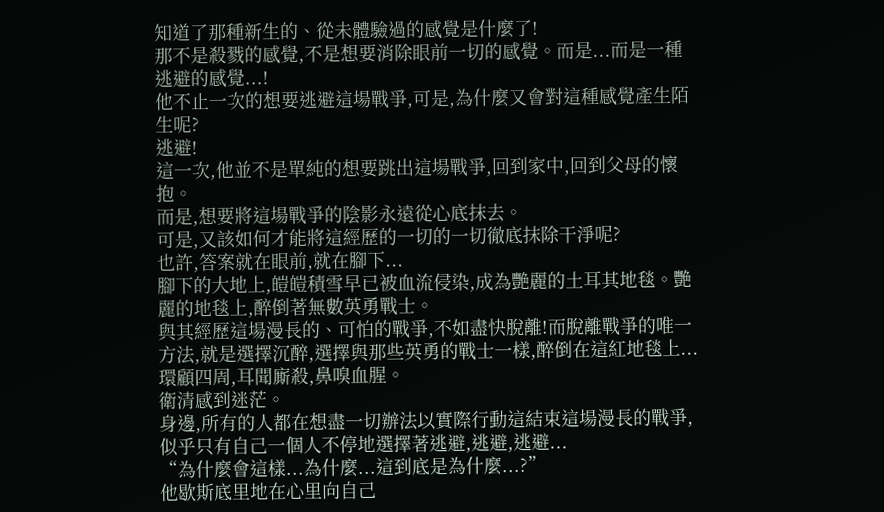知道了那種新生的、從未體驗過的感覺是什麼了!
那不是殺戮的感覺,不是想要消除眼前一切的感覺。而是...而是一種逃避的感覺...!
他不止一次的想要逃避這場戰爭,可是,為什麼又會對這種感覺產生陌生呢?
逃避!
這一次,他並不是單純的想要跳出這場戰爭,回到家中,回到父母的懷抱。
而是,想要將這場戰爭的陰影永遠從心底抹去。
可是,又該如何才能將這經歷的一切的一切徹底抹除干淨呢?
也許,答案就在眼前,就在腳下...
腳下的大地上,皚皚積雪早已被血流侵染,成為艷麗的土耳其地毯。艷麗的地毯上,醉倒著無數英勇戰士。
與其經歷這場漫長的、可怕的戰爭,不如盡快脫離!而脫離戰爭的唯一方法,就是選擇沉醉,選擇與那些英勇的戰士一樣,醉倒在這紅地毯上...
環顧四周,耳聞廝殺,鼻嗅血腥。
衛清感到迷茫。
身邊,所有的人都在想盡一切辦法以實際行動這結束這場漫長的戰爭,似乎只有自己一個人不停地選擇著逃避,逃避,逃避...
“為什麼會這樣...為什麼...這到底是為什麼...?”
他歇斯底里地在心里向自己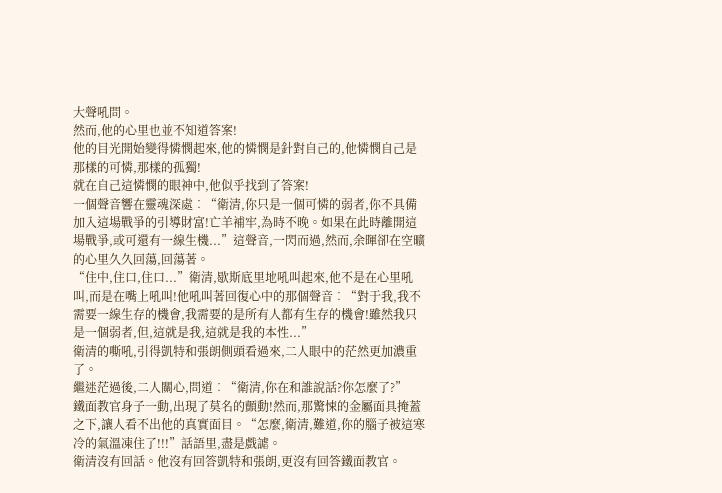大聲吼問。
然而,他的心里也並不知道答案!
他的目光開始變得憐憫起來,他的憐憫是針對自己的,他憐憫自己是那樣的可憐,那樣的孤獨!
就在自己這憐憫的眼神中,他似乎找到了答案!
一個聲音響在靈魂深處︰“衛清,你只是一個可憐的弱者,你不具備加入這場戰爭的引導財富!亡羊補牢,為時不晚。如果在此時離開這場戰爭,或可還有一線生機...”這聲音,一閃而過,然而,余暉卻在空曠的心里久久回蕩,回蕩著。
“住中,住口,住口...”衛清,歇斯底里地吼叫起來,他不是在心里吼叫,而是在嘴上吼叫!他吼叫著回復心中的那個聲音︰“對于我,我不需要一線生存的機會,我需要的是所有人都有生存的機會!雖然我只是一個弱者,但,這就是我,這就是我的本性...”
衛清的嘶吼,引得凱特和張朗側頭看過來,二人眼中的茫然更加濃重了。
繼迷茫過後,二人關心,問道︰“衛清,你在和誰說話?你怎麼了?”
鐵面教官身子一動,出現了莫名的顫動!然而,那驚悚的金屬面具掩蓋之下,讓人看不出他的真實面目。“怎麼,衛清,難道,你的腦子被這寒冷的氣溫凍住了!!!”話語里,盡是戲謔。
衛清沒有回話。他沒有回答凱特和張朗,更沒有回答鐵面教官。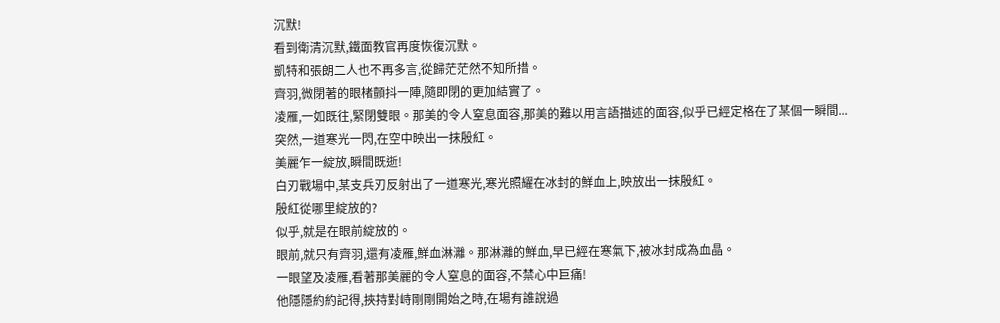沉默!
看到衛清沉默,鐵面教官再度恢復沉默。
凱特和張朗二人也不再多言,從歸茫茫然不知所措。
齊羽,微閉著的眼楮顫抖一陣,隨即閉的更加結實了。
凌雁,一如既往,緊閉雙眼。那美的令人窒息面容,那美的難以用言語描述的面容,似乎已經定格在了某個一瞬間...
突然,一道寒光一閃,在空中映出一抹殷紅。
美麗乍一綻放,瞬間既逝!
白刃戰場中,某支兵刃反射出了一道寒光,寒光照耀在冰封的鮮血上,映放出一抹殷紅。
殷紅從哪里綻放的?
似乎,就是在眼前綻放的。
眼前,就只有齊羽,還有凌雁,鮮血淋灕。那淋灕的鮮血,早已經在寒氣下,被冰封成為血晶。
一眼望及凌雁,看著那美麗的令人窒息的面容,不禁心中巨痛!
他隱隱約約記得,挾持對峙剛剛開始之時,在場有誰說過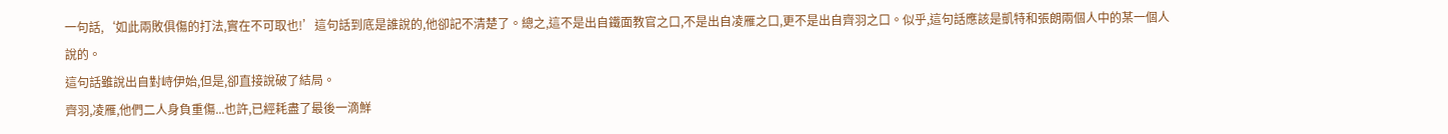一句話,‘如此兩敗俱傷的打法,實在不可取也!’這句話到底是誰說的,他卻記不清楚了。總之,這不是出自鐵面教官之口,不是出自凌雁之口,更不是出自齊羽之口。似乎,這句話應該是凱特和張朗兩個人中的某一個人說的。
這句話雖說出自對峙伊始,但是,卻直接說破了結局。
齊羽,凌雁,他們二人身負重傷...也許,已經耗盡了最後一滴鮮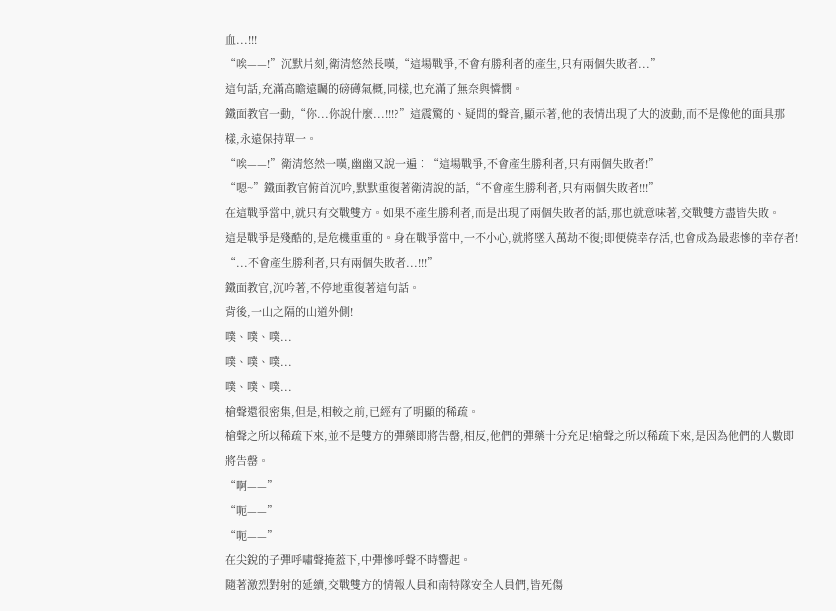血...!!!
“唉——!”沉默片刻,衛清悠然長嘆,“這場戰爭,不會有勝利者的產生,只有兩個失敗者...”
這句話,充滿高瞻遠矚的磅礡氣概,同樣,也充滿了無奈與憐憫。
鐵面教官一動,“你...你說什麼...!!!?”這震驚的、疑問的聲音,顯示著,他的表情出現了大的波動,而不是像他的面具那樣,永遠保持單一。
“唉——!”衛清悠然一嘆,幽幽又說一遍︰“這場戰爭,不會產生勝利者,只有兩個失敗者!”
“嗯~”鐵面教官俯首沉吟,默默重復著衛清說的話,“不會產生勝利者,只有兩個失敗者!!!”
在這戰爭當中,就只有交戰雙方。如果不產生勝利者,而是出現了兩個失敗者的話,那也就意味著,交戰雙方盡皆失敗。
這是戰爭是殘酷的,是危機重重的。身在戰爭當中,一不小心,就將墜入萬劫不復;即便僥幸存活,也會成為最悲慘的幸存者!
“...不會產生勝利者,只有兩個失敗者...!!!”
鐵面教官,沉吟著,不停地重復著這句話。
背後,一山之隔的山道外側!
噗、噗、噗...
噗、噗、噗...
噗、噗、噗...
槍聲還很密集,但是,相較之前,已經有了明顯的稀疏。
槍聲之所以稀疏下來,並不是雙方的彈藥即將告罄,相反,他們的彈藥十分充足!槍聲之所以稀疏下來,是因為他們的人數即將告罄。
“啊——”
“呃——”
“呃——”
在尖銳的子彈呼嘯聲掩蓋下,中彈慘呼聲不時響起。
隨著激烈對射的延續,交戰雙方的情報人員和南特隊安全人員們,皆死傷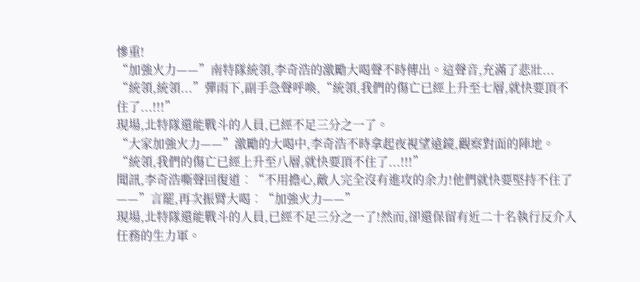慘重!
“加強火力——”南特隊統領,李奇浩的激勵大喝聲不時傳出。這聲音,充滿了悲壯...
“統領,統領...”彈雨下,副手急聲呼喚,“統領,我們的傷亡已經上升至七層,就快要頂不住了...!!!”
現場,北特隊還能戰斗的人員,已經不足三分之一了。
“大家加強火力——”激勵的大喝中,李奇浩不時拿起夜視望遠鏡,觀察對面的陣地。
“統領,我們的傷亡已經上升至八層,就快要頂不住了...!!!”
聞訊,李奇浩嘶聲回復道︰“不用擔心,敵人完全沒有進攻的余力!他們就快要堅持不住了——”言罷,再次振臂大喝︰“加強火力——”
現場,北特隊還能戰斗的人員,已經不足三分之一了!然而,卻還保留有近二十名執行反介入任務的生力軍。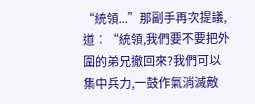“統領...”那副手再次提議,道︰“統領,我們要不要把外圍的弟兄撤回來?我們可以集中兵力,一鼓作氣消滅敵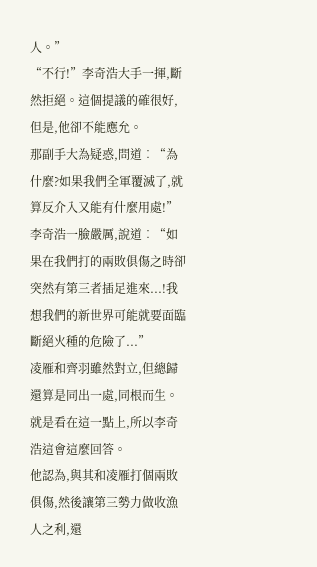人。”
“不行!”李奇浩大手一揮,斷然拒絕。這個提議的確很好,但是,他卻不能應允。
那副手大為疑惑,問道︰“為什麼?如果我們全軍覆滅了,就算反介入又能有什麼用處!”
李奇浩一臉嚴厲,說道︰“如果在我們打的兩敗俱傷之時卻突然有第三者插足進來...!我想我們的新世界可能就要面臨斷絕火種的危險了...”
凌雁和齊羽雖然對立,但總歸還算是同出一處,同根而生。
就是看在這一點上,所以李奇浩這會這麼回答。
他認為,與其和凌雁打個兩敗俱傷,然後讓第三勢力做收漁人之利,還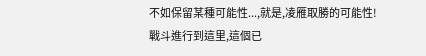不如保留某種可能性...,就是,凌雁取勝的可能性!
戰斗進行到這里,這個已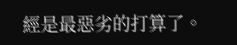經是最惡劣的打算了。